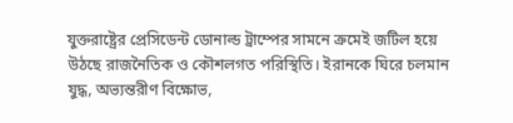যুক্তরাষ্ট্রের প্রেসিডেন্ট ডোনাল্ড ট্রাম্পের সামনে ক্রমেই জটিল হয়ে উঠছে রাজনৈতিক ও কৌশলগত পরিস্থিতি। ইরানকে ঘিরে চলমান যুদ্ধ, অভ্যন্তরীণ বিক্ষোভ,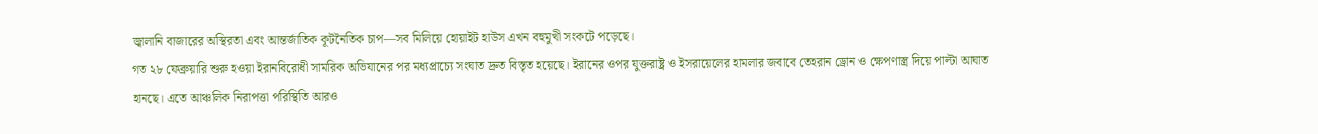জ্বালানি বাজারের অস্থিরতা এবং আন্তর্জাতিক কূটনৈতিক চাপ—সব মিলিয়ে হোয়াইট হাউস এখন বহুমুখী সংকটে পড়েছে।
গত ২৮ ফেব্রুয়ারি শুরু হওয়া ইরানবিরোধী সামরিক অভিযানের পর মধ্যপ্রাচ্যে সংঘাত দ্রুত বিস্তৃত হয়েছে। ইরানের ওপর যুক্তরাষ্ট্র ও ইসরায়েলের হামলার জবাবে তেহরান ড্রোন ও ক্ষেপণাস্ত্র দিয়ে পাল্টা আঘাত হানছে। এতে আঞ্চলিক নিরাপত্তা পরিস্থিতি আরও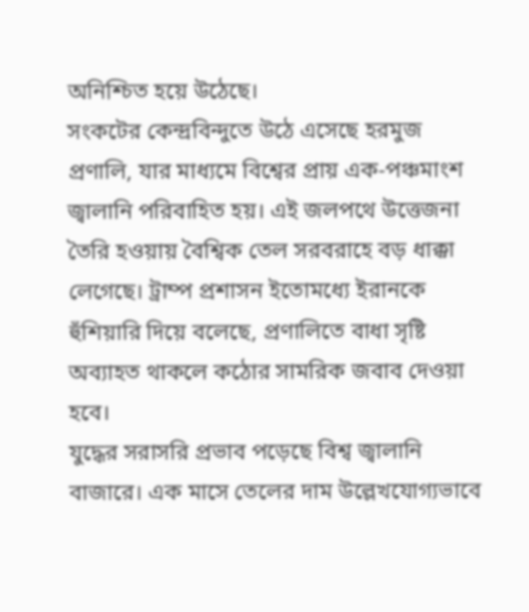অনিশ্চিত হয়ে উঠেছে।
সংকটের কেন্দ্রবিন্দুতে উঠে এসেছে হরমুজ প্রণালি, যার মাধ্যমে বিশ্বের প্রায় এক-পঞ্চমাংশ জ্বালানি পরিবাহিত হয়। এই জলপথে উত্তেজনা তৈরি হওয়ায় বৈশ্বিক তেল সরবরাহে বড় ধাক্কা লেগেছে। ট্রাম্প প্রশাসন ইতোমধ্যে ইরানকে হুঁশিয়ারি দিয়ে বলেছে, প্রণালিতে বাধা সৃষ্টি অব্যাহত থাকলে কঠোর সামরিক জবাব দেওয়া হবে।
যুদ্ধের সরাসরি প্রভাব পড়েছে বিশ্ব জ্বালানি বাজারে। এক মাসে তেলের দাম উল্লেখযোগ্যভাবে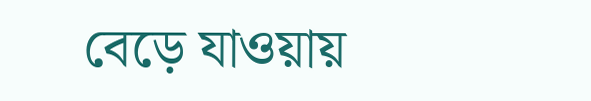বেড়ে যাওয়ায়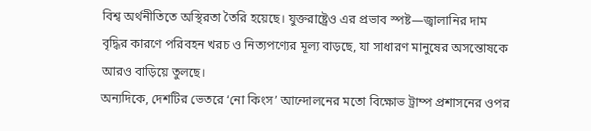বিশ্ব অর্থনীতিতে অস্থিরতা তৈরি হয়েছে। যুক্তরাষ্ট্রেও এর প্রভাব স্পষ্ট—জ্বালানির দাম বৃদ্ধির কারণে পরিবহন খরচ ও নিত্যপণ্যের মূল্য বাড়ছে, যা সাধারণ মানুষের অসন্তোষকে আরও বাড়িয়ে তুলছে।
অন্যদিকে, দেশটির ভেতরে ‘নো কিংস’ আন্দোলনের মতো বিক্ষোভ ট্রাম্প প্রশাসনের ওপর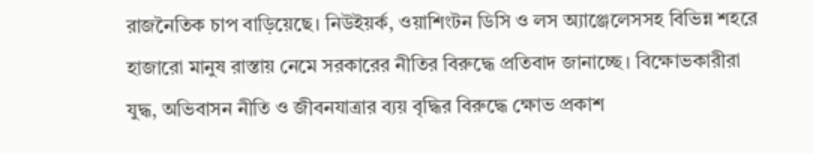রাজনৈতিক চাপ বাড়িয়েছে। নিউইয়র্ক, ওয়াশিংটন ডিসি ও লস অ্যাঞ্জেলেসসহ বিভিন্ন শহরে হাজারো মানুষ রাস্তায় নেমে সরকারের নীতির বিরুদ্ধে প্রতিবাদ জানাচ্ছে। বিক্ষোভকারীরা যুদ্ধ, অভিবাসন নীতি ও জীবনযাত্রার ব্যয় বৃদ্ধির বিরুদ্ধে ক্ষোভ প্রকাশ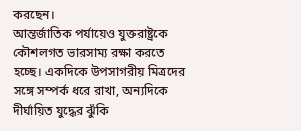করছেন।
আন্তর্জাতিক পর্যায়েও যুক্তরাষ্ট্রকে কৌশলগত ভারসাম্য রক্ষা করতে হচ্ছে। একদিকে উপসাগরীয় মিত্রদের সঙ্গে সম্পর্ক ধরে রাখা, অন্যদিকে দীর্ঘায়িত যুদ্ধের ঝুঁকি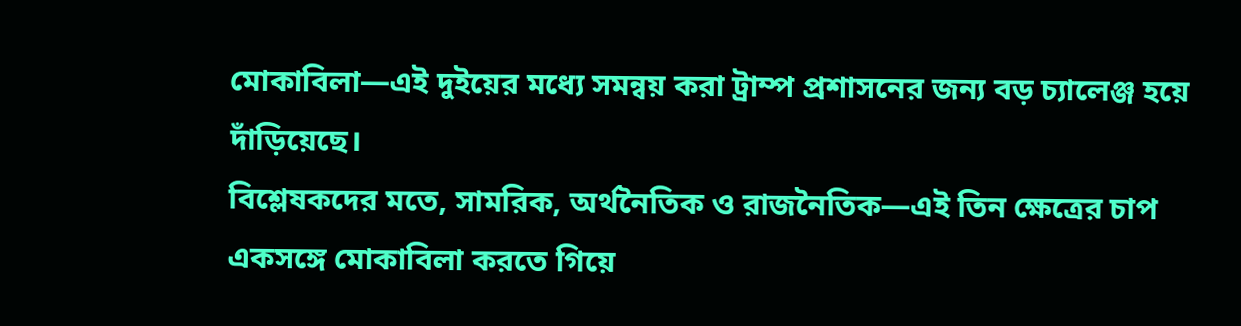মোকাবিলা—এই দুইয়ের মধ্যে সমন্বয় করা ট্রাম্প প্রশাসনের জন্য বড় চ্যালেঞ্জ হয়ে দাঁড়িয়েছে।
বিশ্লেষকদের মতে, সামরিক, অর্থনৈতিক ও রাজনৈতিক—এই তিন ক্ষেত্রের চাপ একসঙ্গে মোকাবিলা করতে গিয়ে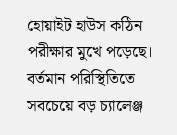হোয়াইট হাউস কঠিন পরীক্ষার মুখে পড়েছে। বর্তমান পরিস্থিতিতে সবচেয়ে বড় চ্যালেঞ্জ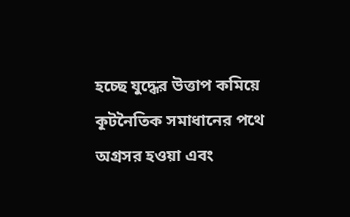হচ্ছে যুদ্ধের উত্তাপ কমিয়ে কূটনৈতিক সমাধানের পথে অগ্রসর হওয়া এবং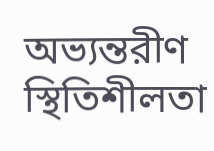অভ্যন্তরীণ স্থিতিশীলতা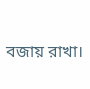বজায় রাখা।